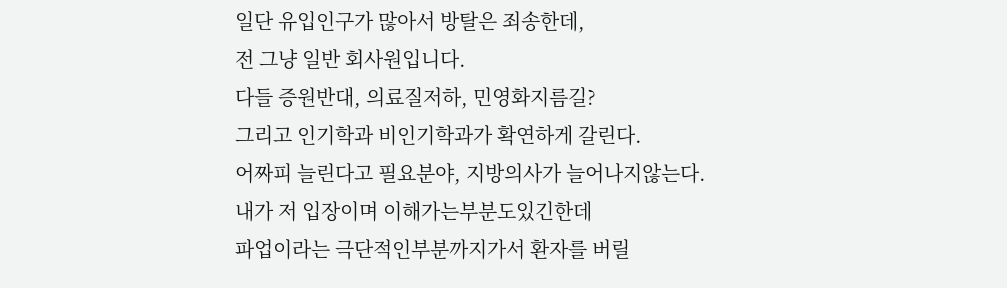일단 유입인구가 많아서 방탈은 죄송한데,
전 그냥 일반 회사원입니다.
다들 증원반대, 의료질저하, 민영화지름길?
그리고 인기학과 비인기학과가 확연하게 갈린다.
어짜피 늘린다고 필요분야, 지방의사가 늘어나지않는다.
내가 저 입장이며 이해가는부분도있긴한데
파업이라는 극단적인부분까지가서 환자를 버릴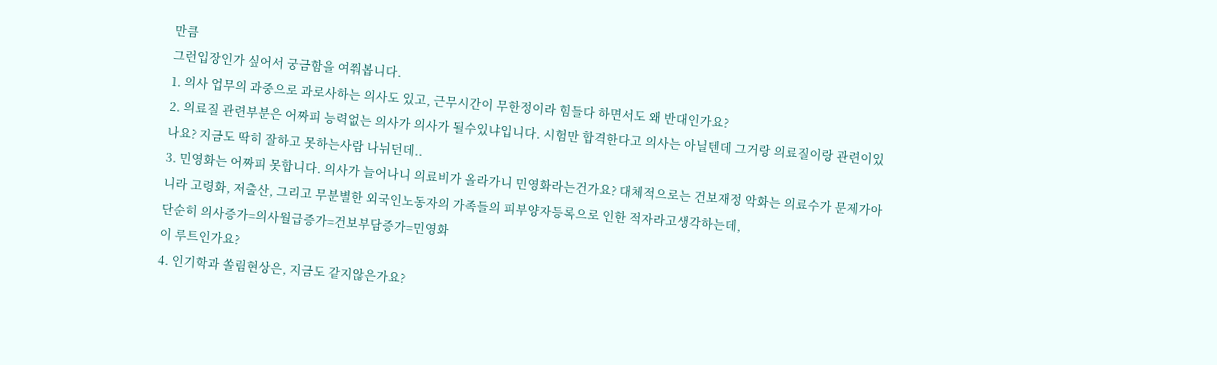만큼
그런입장인가 싶어서 궁금함을 여쭤봅니다.
1. 의사 업무의 과중으로 과로사하는 의사도 있고, 근무시간이 무한정이라 힘들다 하면서도 왜 반대인가요?
2. 의료질 관련부분은 어짜피 능력없는 의사가 의사가 될수있냐입니다. 시험만 합격한다고 의사는 아닐텐데 그거랑 의료질이랑 관련이있나요? 지금도 딱히 잘하고 못하는사람 나뉘던데..
3. 민영화는 어짜피 못합니다. 의사가 늘어나니 의료비가 올라가니 민영화라는건가요? 대체적으로는 건보재정 악화는 의료수가 문제가아니라 고령화, 저출산, 그리고 무분별한 외국인노동자의 가족들의 피부양자등록으로 인한 적자라고생각하는데,
단순히 의사증가=의사월급증가=건보부담증가=민영화
이 루트인가요?
4. 인기학과 쏠림현상은, 지금도 같지않은가요?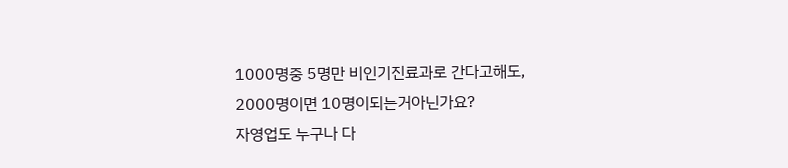1000명중 5명만 비인기진료과로 간다고해도,
2000명이면 10명이되는거아닌가요?
자영업도 누구나 다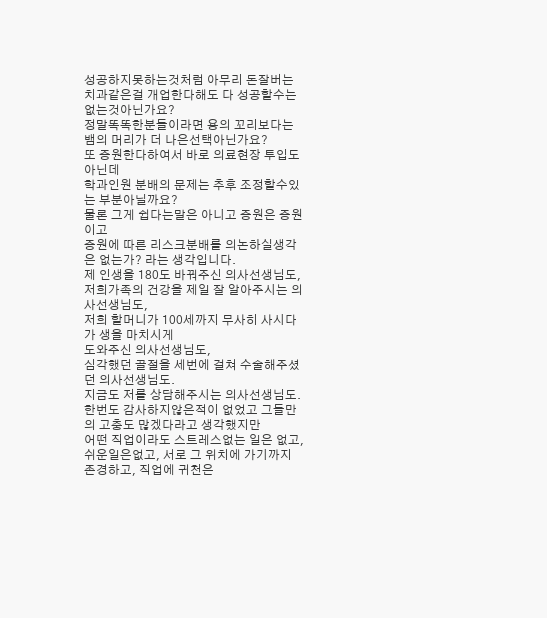성공하지못하는것처럼 아무리 돈잘버는 치과같은걸 개업한다해도 다 성공할수는 없는것아닌가요?
정말똑똑한분들이라면 용의 꼬리보다는 뱀의 머리가 더 나은선택아닌가요?
또 증원한다하여서 바로 의료현장 투입도 아닌데
학과인원 분배의 문제는 추후 조정할수있는 부분아닐까요?
물론 그게 쉽다는말은 아니고 증원은 증원이고
증원에 따른 리스크분배를 의논하실생각은 없는가? 라는 생각입니다.
제 인생을 180도 바꿔주신 의사선생님도,
저희가족의 건강을 제일 잘 알아주시는 의사선생님도,
저희 할머니가 100세까지 무사히 사시다가 생을 마치시게
도와주신 의사선생님도,
심각했던 골절을 세번에 걸쳐 수술해주셨던 의사선생님도.
지금도 저를 상담해주시는 의사선생님도.
한번도 감사하지않은적이 없었고 그들만의 고충도 많겠다라고 생각했지만
어떤 직업이라도 스트레스없는 일은 없고, 쉬운일은없고, 서로 그 위치에 가기까지 존경하고, 직업에 귀천은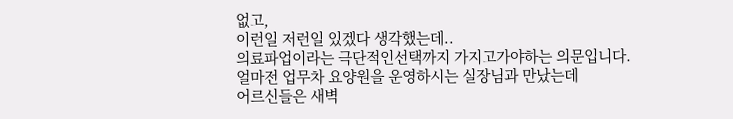없고,
이런일 저런일 있겠다 생각했는데..
의료파업이라는 극단적인선택까지 가지고가야하는 의문입니다.
얼마전 업무차 요양원을 운영하시는 실장님과 만났는데
어르신들은 새벽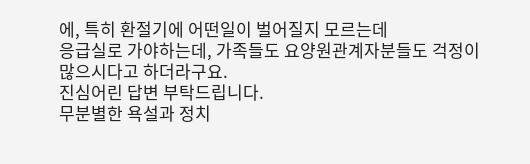에, 특히 환절기에 어떤일이 벌어질지 모르는데
응급실로 가야하는데, 가족들도 요양원관계자분들도 걱정이 많으시다고 하더라구요.
진심어린 답변 부탁드립니다.
무분별한 욕설과 정치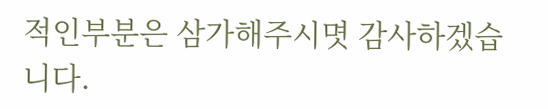적인부분은 삼가해주시몃 감사하겠습니다.